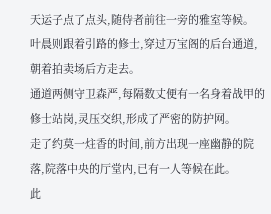天运子点了点头,随侍者前往一旁的雅室等候。
叶晨则跟着引路的修士,穿过万宝阁的后台通道,朝着拍卖场后方走去。
通道两侧守卫森严,每隔数丈便有一名身着战甲的修士站岗,灵压交织,形成了严密的防护网。
走了约莫一炷香的时间,前方出现一座幽静的院落,院落中央的厅堂内,已有一人等候在此。
此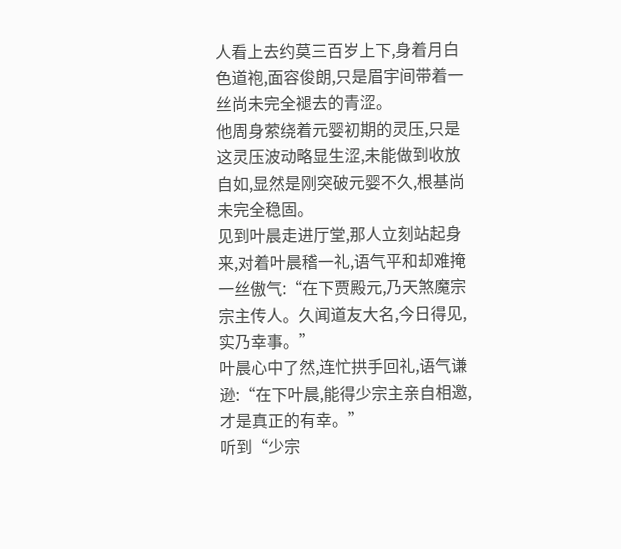人看上去约莫三百岁上下,身着月白色道袍,面容俊朗,只是眉宇间带着一丝尚未完全褪去的青涩。
他周身萦绕着元婴初期的灵压,只是这灵压波动略显生涩,未能做到收放自如,显然是刚突破元婴不久,根基尚未完全稳固。
见到叶晨走进厅堂,那人立刻站起身来,对着叶晨稽一礼,语气平和却难掩一丝傲气:“在下贾殿元,乃天煞魔宗宗主传人。久闻道友大名,今日得见,实乃幸事。”
叶晨心中了然,连忙拱手回礼,语气谦逊:“在下叶晨,能得少宗主亲自相邀,才是真正的有幸。”
听到“少宗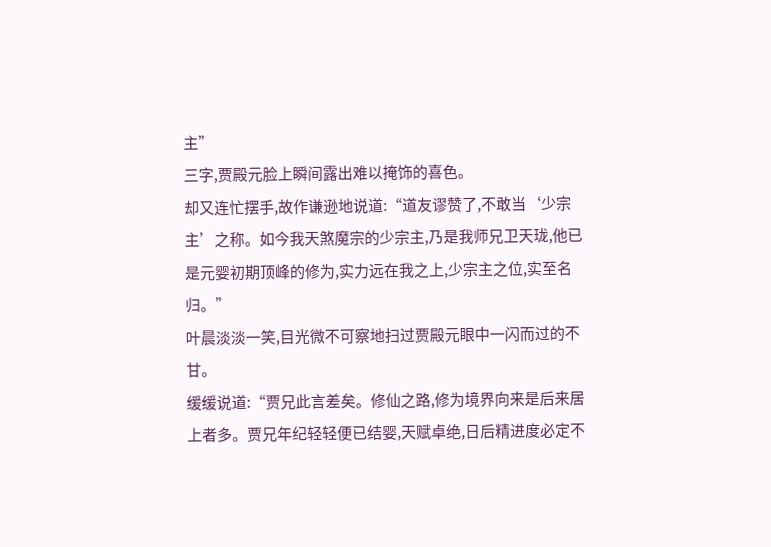主”
三字,贾殿元脸上瞬间露出难以掩饰的喜色。
却又连忙摆手,故作谦逊地说道:“道友谬赞了,不敢当‘少宗主’之称。如今我天煞魔宗的少宗主,乃是我师兄卫天珑,他已是元婴初期顶峰的修为,实力远在我之上,少宗主之位,实至名归。”
叶晨淡淡一笑,目光微不可察地扫过贾殿元眼中一闪而过的不甘。
缓缓说道:“贾兄此言差矣。修仙之路,修为境界向来是后来居上者多。贾兄年纪轻轻便已结婴,天赋卓绝,日后精进度必定不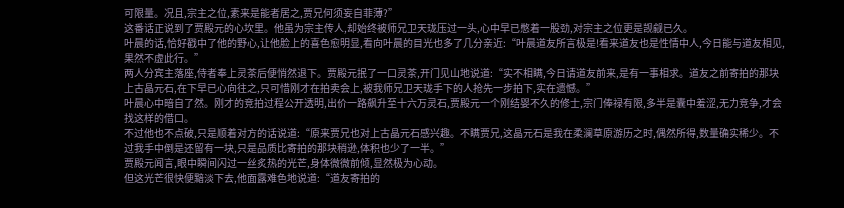可限量。况且,宗主之位,素来是能者居之,贾兄何须妄自菲薄?”
这番话正说到了贾殿元的心坎里。他虽为宗主传人,却始终被师兄卫天珑压过一头,心中早已憋着一股劲,对宗主之位更是觊觎已久。
叶晨的话,恰好戳中了他的野心,让他脸上的喜色愈明显,看向叶晨的目光也多了几分亲近:“叶晨道友所言极是!看来道友也是性情中人,今日能与道友相见,果然不虚此行。”
两人分宾主落座,侍者奉上灵茶后便悄然退下。贾殿元抿了一口灵茶,开门见山地说道:“实不相瞒,今日请道友前来,是有一事相求。道友之前寄拍的那块上古晶元石,在下早已心向往之,只可惜刚才在拍卖会上,被我师兄卫天珑手下的人抢先一步拍下,实在遗憾。”
叶晨心中暗自了然。刚才的竞拍过程公开透明,出价一路飙升至十六万灵石,贾殿元一个刚结婴不久的修士,宗门俸禄有限,多半是囊中羞涩,无力竞争,才会找这样的借口。
不过他也不点破,只是顺着对方的话说道:“原来贾兄也对上古晶元石感兴趣。不瞒贾兄,这晶元石是我在柔澜草原游历之时,偶然所得,数量确实稀少。不过我手中倒是还留有一块,只是品质比寄拍的那块稍逊,体积也少了一半。”
贾殿元闻言,眼中瞬间闪过一丝炙热的光芒,身体微微前倾,显然极为心动。
但这光芒很快便黯淡下去,他面露难色地说道:“道友寄拍的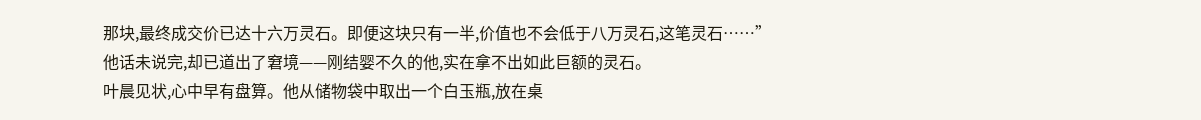那块,最终成交价已达十六万灵石。即便这块只有一半,价值也不会低于八万灵石,这笔灵石……”
他话未说完,却已道出了窘境——刚结婴不久的他,实在拿不出如此巨额的灵石。
叶晨见状,心中早有盘算。他从储物袋中取出一个白玉瓶,放在桌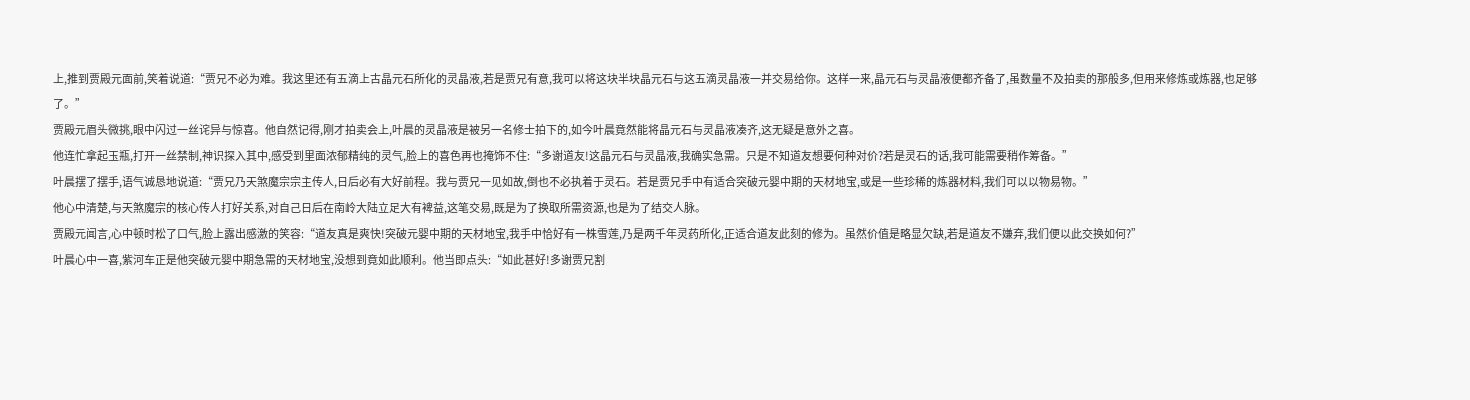上,推到贾殿元面前,笑着说道:“贾兄不必为难。我这里还有五滴上古晶元石所化的灵晶液,若是贾兄有意,我可以将这块半块晶元石与这五滴灵晶液一并交易给你。这样一来,晶元石与灵晶液便都齐备了,虽数量不及拍卖的那般多,但用来修炼或炼器,也足够了。”
贾殿元眉头微挑,眼中闪过一丝诧异与惊喜。他自然记得,刚才拍卖会上,叶晨的灵晶液是被另一名修士拍下的,如今叶晨竟然能将晶元石与灵晶液凑齐,这无疑是意外之喜。
他连忙拿起玉瓶,打开一丝禁制,神识探入其中,感受到里面浓郁精纯的灵气,脸上的喜色再也掩饰不住:“多谢道友!这晶元石与灵晶液,我确实急需。只是不知道友想要何种对价?若是灵石的话,我可能需要稍作筹备。”
叶晨摆了摆手,语气诚恳地说道:“贾兄乃天煞魔宗宗主传人,日后必有大好前程。我与贾兄一见如故,倒也不必执着于灵石。若是贾兄手中有适合突破元婴中期的天材地宝,或是一些珍稀的炼器材料,我们可以以物易物。”
他心中清楚,与天煞魔宗的核心传人打好关系,对自己日后在南岭大陆立足大有裨益,这笔交易,既是为了换取所需资源,也是为了结交人脉。
贾殿元闻言,心中顿时松了口气,脸上露出感激的笑容:“道友真是爽快!突破元婴中期的天材地宝,我手中恰好有一株雪莲,乃是两千年灵药所化,正适合道友此刻的修为。虽然价值是略显欠缺,若是道友不嫌弃,我们便以此交换如何?”
叶晨心中一喜,紫河车正是他突破元婴中期急需的天材地宝,没想到竟如此顺利。他当即点头:“如此甚好!多谢贾兄割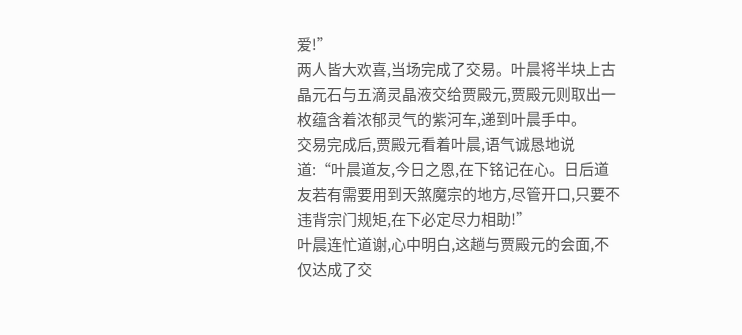爱!”
两人皆大欢喜,当场完成了交易。叶晨将半块上古晶元石与五滴灵晶液交给贾殿元,贾殿元则取出一枚蕴含着浓郁灵气的紫河车,递到叶晨手中。
交易完成后,贾殿元看着叶晨,语气诚恳地说道:“叶晨道友,今日之恩,在下铭记在心。日后道友若有需要用到天煞魔宗的地方,尽管开口,只要不违背宗门规矩,在下必定尽力相助!”
叶晨连忙道谢,心中明白,这趟与贾殿元的会面,不仅达成了交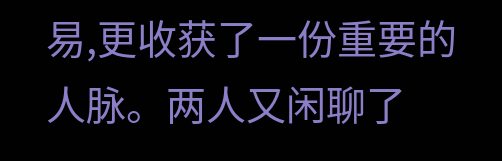易,更收获了一份重要的人脉。两人又闲聊了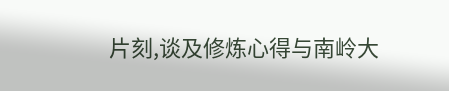片刻,谈及修炼心得与南岭大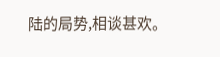陆的局势,相谈甚欢。